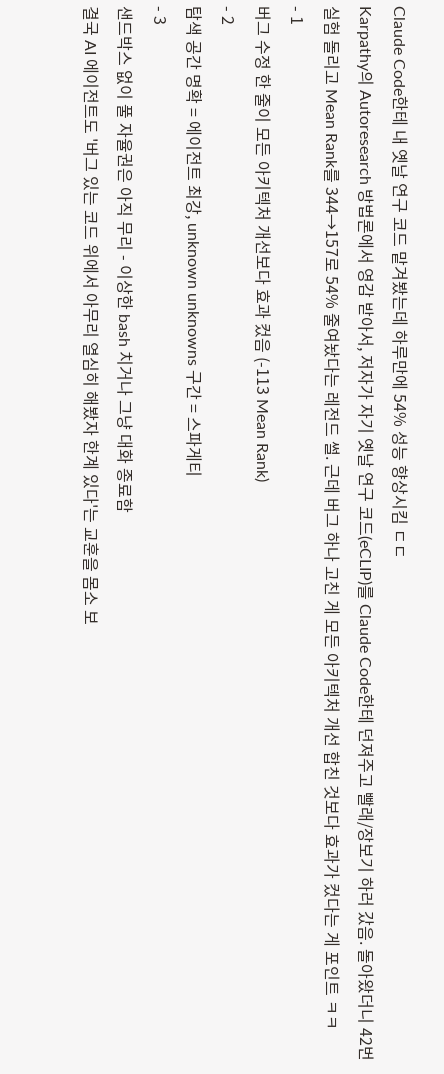Claude Code한테 내 옛날 연구 코드 맡겨봤는데 하루만에 54% 성능 향상시킴 ㄷㄷ
Karpathy의 Autoresearch 방법론에서 영감 받아서, 저자가 자기 옛날 연구 코드(eCLIP)를 Claude Code한테 던져주고 빨래/장보기 하러 갔음. 돌아왔더니 42번 실험 돌리고 Mean Rank를 344→157로 54% 줄여놨다는 레전드 썰. 근데 버그 하나 고친 게 모든 아키텍처 개선 합친 것보다 효과가 컸다는 게 포인트 ㅋㅋ
- 1
버그 수정 한 줄이 모든 아키텍처 개선보다 효과 컸음 (-113 Mean Rank)
- 2
탐색 공간 명확 = 에이전트 최강, unknown unknowns 구간 = 스파게티
- 3
샌드박스 없이 풀 자율권은 아직 무리 - 이상한 bash 치거나 그냥 대화 종료함
결국 AI 에이전트도 '버그 있는 코드 위에서 아무리 열심히 해봤자 한계 있다'는 교훈을 몸소 보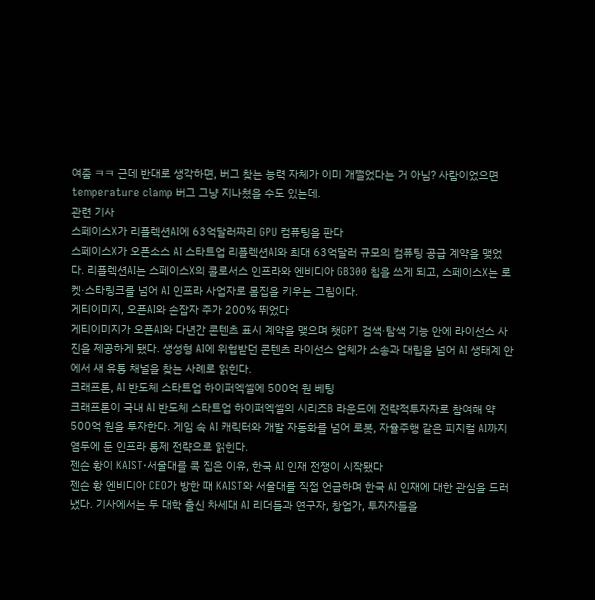여줌 ㅋㅋ 근데 반대로 생각하면, 버그 찾는 능력 자체가 이미 개쩔었다는 거 아님? 사람이었으면 temperature clamp 버그 그냥 지나쳤을 수도 있는데.
관련 기사
스페이스X가 리플렉션AI에 63억달러짜리 GPU 컴퓨팅을 판다
스페이스X가 오픈소스 AI 스타트업 리플렉션AI와 최대 63억달러 규모의 컴퓨팅 공급 계약을 맺었다. 리플렉션AI는 스페이스X의 콜로서스 인프라와 엔비디아 GB300 칩을 쓰게 되고, 스페이스X는 로켓·스타링크를 넘어 AI 인프라 사업자로 몸집을 키우는 그림이다.
게티이미지, 오픈AI와 손잡자 주가 200% 뛰었다
게티이미지가 오픈AI와 다년간 콘텐츠 표시 계약을 맺으며 챗GPT 검색·탐색 기능 안에 라이선스 사진을 제공하게 됐다. 생성형 AI에 위협받던 콘텐츠 라이선스 업체가 소송과 대립을 넘어 AI 생태계 안에서 새 유통 채널을 찾는 사례로 읽힌다.
크래프톤, AI 반도체 스타트업 하이퍼엑셀에 500억 원 베팅
크래프톤이 국내 AI 반도체 스타트업 하이퍼엑셀의 시리즈B 라운드에 전략적투자자로 참여해 약 500억 원을 투자한다. 게임 속 AI 캐릭터와 개발 자동화를 넘어 로봇, 자율주행 같은 피지컬 AI까지 염두에 둔 인프라 통제 전략으로 읽힌다.
젠슨 황이 KAIST·서울대를 콕 집은 이유, 한국 AI 인재 전쟁이 시작됐다
젠슨 황 엔비디아 CEO가 방한 때 KAIST와 서울대를 직접 언급하며 한국 AI 인재에 대한 관심을 드러냈다. 기사에서는 두 대학 출신 차세대 AI 리더들과 연구자, 창업가, 투자자들을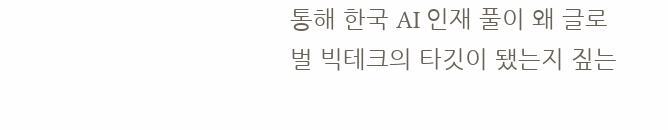통해 한국 AI 인재 풀이 왜 글로벌 빅테크의 타깃이 됐는지 짚는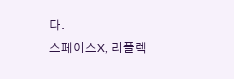다.
스페이스X, 리플렉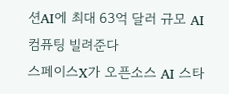션AI에 최대 63억 달러 규모 AI 컴퓨팅 빌려준다
스페이스X가 오픈소스 AI 스타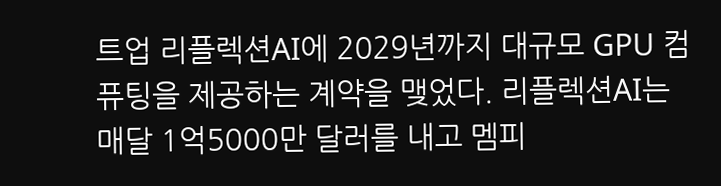트업 리플렉션AI에 2029년까지 대규모 GPU 컴퓨팅을 제공하는 계약을 맺었다. 리플렉션AI는 매달 1억5000만 달러를 내고 멤피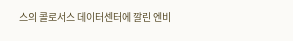스의 콜로서스 데이터센터에 깔린 엔비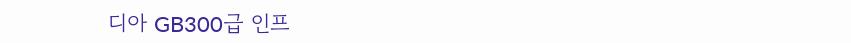디아 GB300급 인프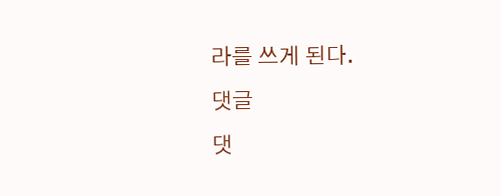라를 쓰게 된다.
댓글
댓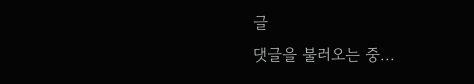글
댓글을 불러오는 중...